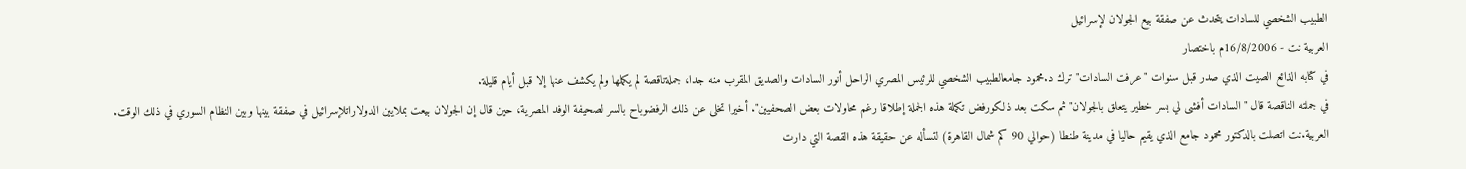الطبيب الشخصي للسادات يتحدث عن صفقة بيع الجولان لإسرائيل
العربية نت - 16/8/2006م باختصار
في كتابه الذائع الصيت الذي صدر قبل سنوات "عرفت السادات" ترك د.محمود جامعالطبيب الشخصي للرئيس المصري الراحل أنور السادات والصديق المقرب منه جدا، جملةناقصة لم يكملها ولم يكشف عنها إلا قبل أيام قليلة.
في جملته الناقصة قال "السادات أفشى لي بسر خطير يتعلق بالجولان" ثم سكت بعد ذلكورفض تكملة هذه الجملة إطلاقا رغم محاولات بعض الصحفيين". أخيرا تخلى عن ذلك الرفضوباح بالسر لصحيفة الوفد المصرية، حين قال إن الجولان بيعت بملايين الدولاراتلإسرائيل في صفقة بينها وبين النظام السوري في ذلك الوقت.
العربية.نت اتصلت بالدكتور محمود جامع الذي يقيم حاليا في مدينة طنطا (حوالي 90 كم شمال القاهرة) لتسأله عن حقيقة هذه القصة التي دارت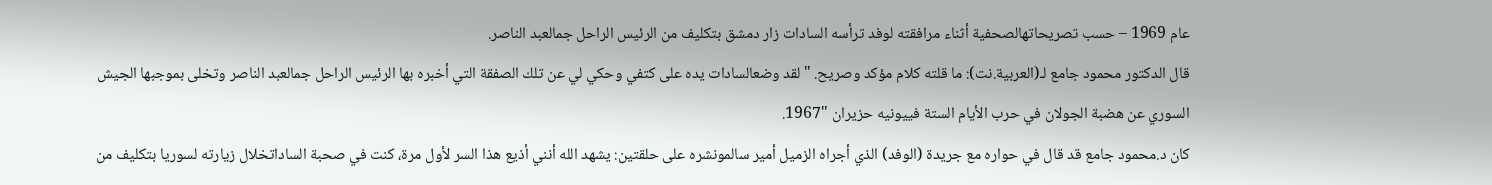عام 1969 – حسب تصريحاتهالصحفية أثناء مرافقته لوفد ترأسه السادات زار دمشق بتكليف من الرئيس الراحل جمالعبد الناصر.
قال الدكتور محمود جامع لـ(العربية.نت): ما قلته كلام مؤكد وصريح. "لقد وضعالسادات يده على كتفي وحكي لي عن تلك الصفقة التي أخبره بها الرئيس الراحل جمالعبد الناصر وتخلى بموجبها الجيش السوري عن هضبة الجولان في حرب الأيام الستة فييونيه حزيران "1967.
كان د.محمود جامع قد قال في حواره مع جريدة (الوفد) الذي أجراه الزميل أمير سالمونشره على حلقتين: يشهد الله أنني أذيع هذا السر لأول مرة، كنت في صحبة الساداتخلال زيارته لسوريا بتكليف من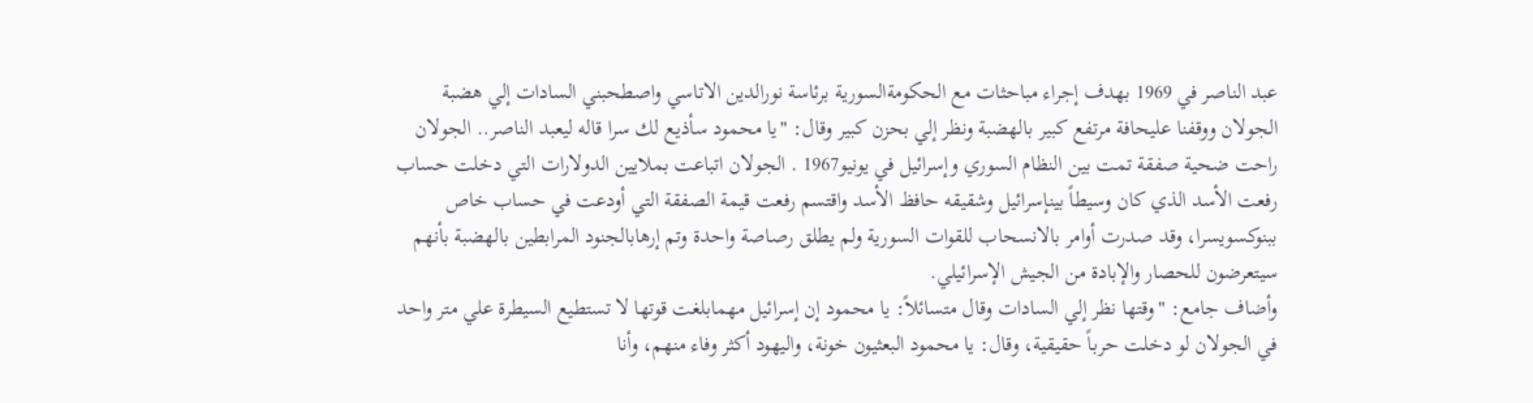عبد الناصر في 1969 بهدف إجراء مباحثات مع الحكومةالسورية برئاسة نورالدين الاتاسي واصطحبني السادات إلي هضبة الجولان ووقفنا عليحافة مرتفع كبير بالهضبة ونظر إلي بحزن كبير وقال: "يا محمود سأذيع لك سرا قاله ليعبد الناصر.. الجولان راحت ضحية صفقة تمت بين النظام السوري وإسرائيل في يونيو1967 . الجولان اتباعت بملايين الدولارات التي دخلت حساب رفعت الأسد الذي كان وسيطاً بينإسرائيل وشقيقه حافظ الأسد واقتسم رفعت قيمة الصفقة التي أودعت في حساب خاص ببنوكسويسرا، وقد صدرت أوامر بالانسحاب للقوات السورية ولم يطلق رصاصة واحدة وتم إرهابالجنود المرابطين بالهضبة بأنهم سيتعرضون للحصار والإبادة من الجيش الإسرائيلي.
وأضاف جامع: "وقتها نظر إلي السادات وقال متسائلاً: يا محمود إن إسرائيل مهمابلغت قوتها لا تستطيع السيطرة علي متر واحد في الجولان لو دخلت حرباً حقيقية، وقال: يا محمود البعثيون خونة، واليهود أكثر وفاء منهم، وأنا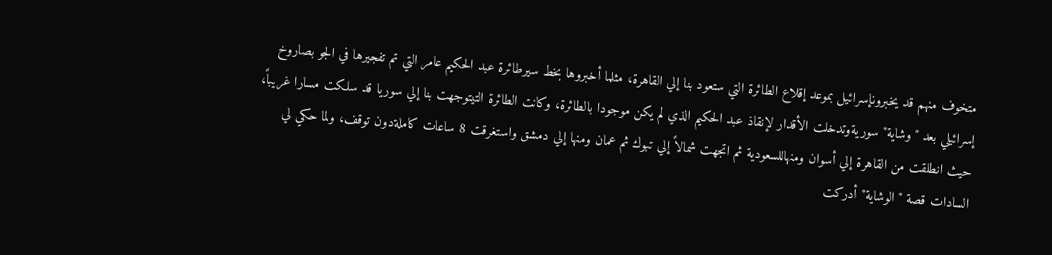متخوف منهم قد يخبرونإسرائيل بموعد إقلاع الطائرة التي ستعود بنا إلي القاهرة، مثلما أخبروها بخط سيرطائرة عبد الحكيم عامر التي تم تفجيرها في الجو بصاروخ إسرائيلي بعد "وشاية" سوريةوتدخلت الأقدار لإنقاذ عبد الحكيم الذي لم يكن موجودا بالطائرة، وكانت الطائرة التيتوجهت بنا إلي سوريا قد سلكت مسارا غريباً، حيث انطلقت من القاهرة إلي أسوان ومنهاللسعودية ثم اتجهت شمالاً إلي تبوك ثم عمان ومنها إلي دمشق واستغرقت 8 ساعات كاملةدون توقف، ولما حكي لي السادات قصة "الوشاية" أدركت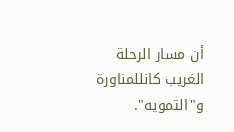أن مسار الرحلة الغريب كانللمناورة و"التمويه".